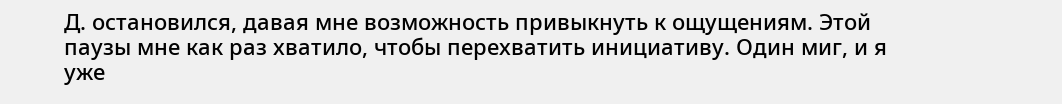Д. остановился, давая мне возможность привыкнуть к ощущениям. Этой паузы мне как раз хватило, чтобы перехватить инициативу. Один миг, и я уже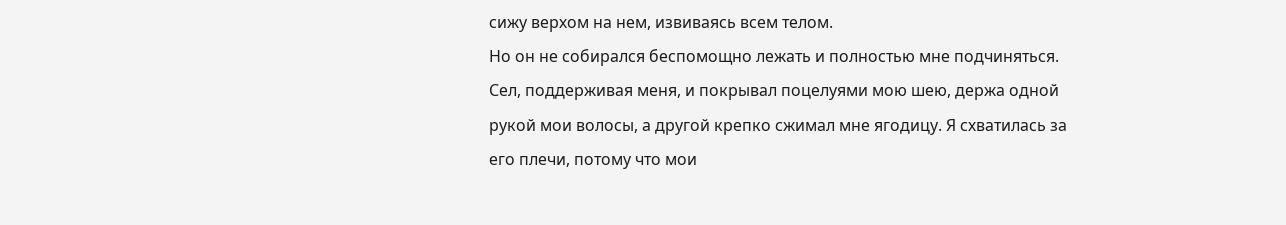сижу верхом на нем, извиваясь всем телом.
Но он не собирался беспомощно лежать и полностью мне подчиняться. Сел, поддерживая меня, и покрывал поцелуями мою шею, держа одной рукой мои волосы, а другой крепко сжимал мне ягодицу. Я схватилась за его плечи, потому что мои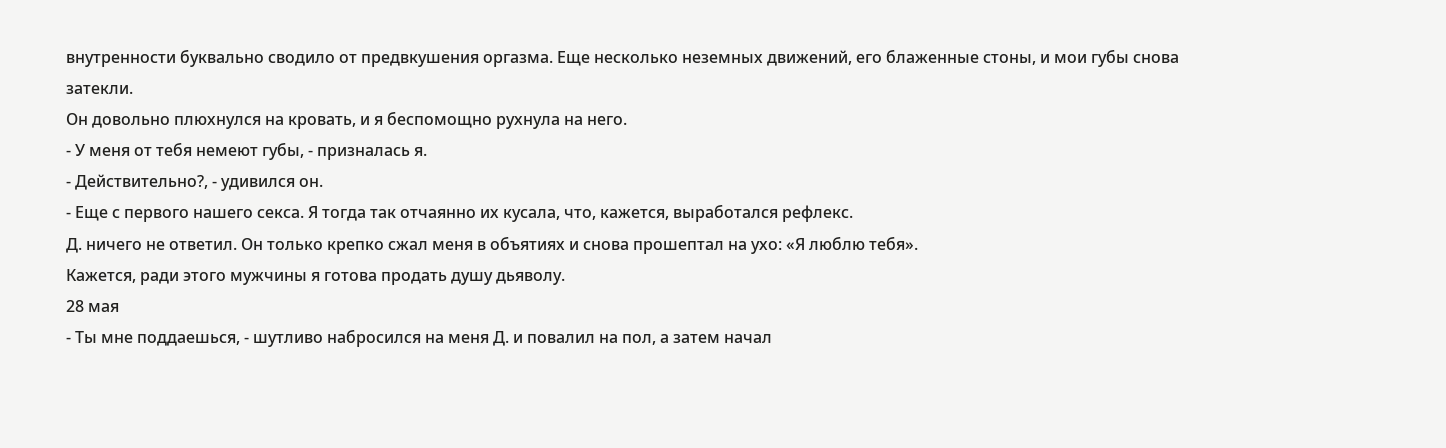внутренности буквально сводило от предвкушения оргазма. Еще несколько неземных движений, его блаженные стоны, и мои губы снова затекли.
Он довольно плюхнулся на кровать, и я беспомощно рухнула на него.
- У меня от тебя немеют губы, - призналась я.
- Действительно?, - удивился он.
- Еще с первого нашего секса. Я тогда так отчаянно их кусала, что, кажется, выработался рефлекс.
Д. ничего не ответил. Он только крепко сжал меня в объятиях и снова прошептал на ухо: «Я люблю тебя».
Кажется, ради этого мужчины я готова продать душу дьяволу.
28 мая
- Ты мне поддаешься, - шутливо набросился на меня Д. и повалил на пол, а затем начал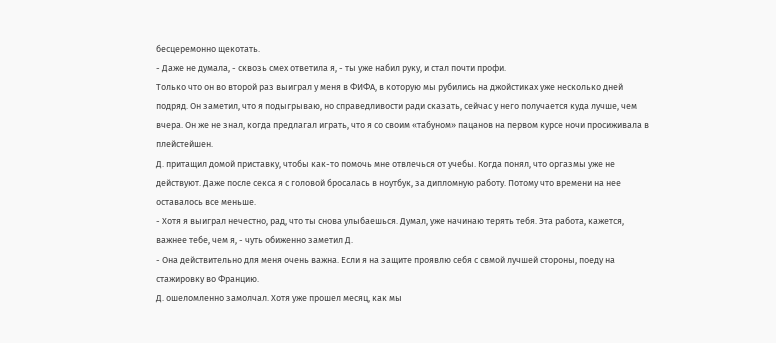бесцеремонно щекотать.
- Даже не думала, - сквозь смех ответила я, - ты уже набил руку, и стал почти профи.
Только что он во второй раз выиграл у меня в ФИФА, в которую мы рубились на джойстиках уже несколько дней подряд. Он заметил, что я подыгрываю, но справедливости ради сказать, сейчас у него получается куда лучше, чем вчера. Он же не знал, когда предлагал играть, что я со своим «табуном» пацанов на первом курсе ночи просиживала в плейстейшен.
Д. притащил домой приставку, чтобы как-то помочь мне отвлечься от учебы. Когда понял, что оргазмы уже не действуют. Даже после секса я с головой бросалась в ноутбук, за дипломную работу. Потому что времени на нее оставалось все меньше.
- Хотя я выиграл нечестно, рад, что ты снова улыбаешься. Думал, уже начинаю терять тебя. Эта работа, кажется, важнее тебе, чем я, - чуть обиженно заметил Д.
- Она действительно для меня очень важна. Если я на защите проявлю себя с свмой лучшей стороны, поеду на стажировку во Францию.
Д. ошеломленно замолчал. Хотя уже прошел месяц, как мы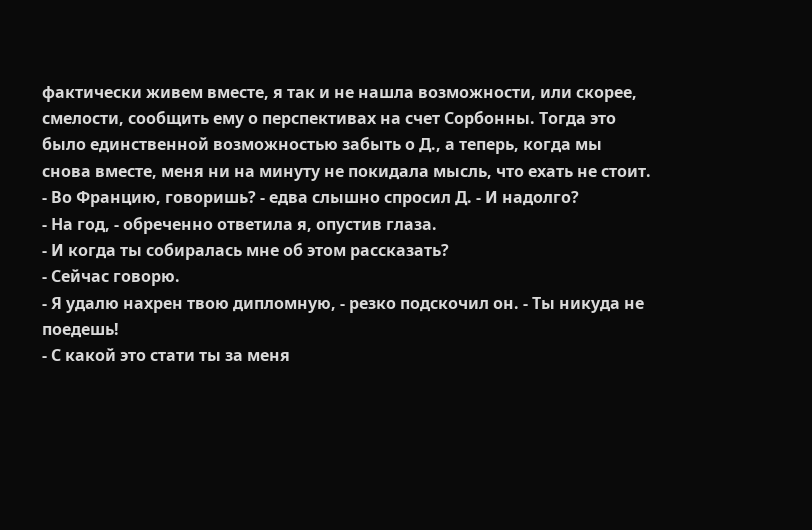фактически живем вместе, я так и не нашла возможности, или скорее, смелости, сообщить ему о перспективах на счет Сорбонны. Тогда это было единственной возможностью забыть о Д., а теперь, когда мы снова вместе, меня ни на минуту не покидала мысль, что ехать не стоит.
- Во Францию, говоришь? - едва слышно спросил Д. - И надолго?
- На год, - обреченно ответила я, опустив глаза.
- И когда ты собиралась мне об этом рассказать?
- Сейчас говорю.
- Я удалю нахрен твою дипломную, - резко подскочил он. - Ты никуда не поедешь!
- С какой это стати ты за меня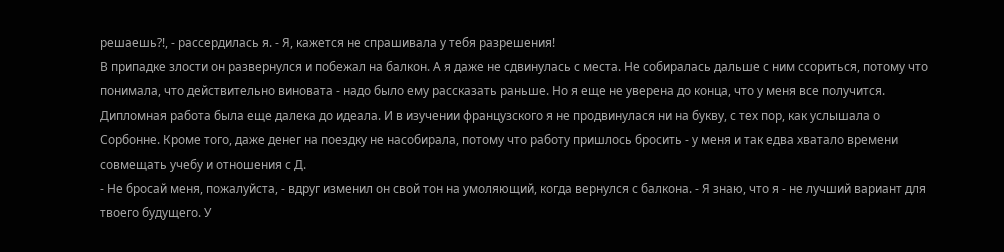решаешь?!, - рассердилась я. - Я, кажется не спрашивала у тебя разрешения!
В припадке злости он развернулся и побежал на балкон. А я даже не сдвинулась с места. Не собиралась дальше с ним ссориться, потому что понимала, что действительно виновата - надо было ему рассказать раньше. Но я еще не уверена до конца, что у меня все получится.
Дипломная работа была еще далека до идеала. И в изучении французского я не продвинулася ни на букву, с тех пор, как услышала о Сорбонне. Кроме того, даже денег на поездку не насобирала, потому что работу пришлось бросить - у меня и так едва хватало времени совмещать учебу и отношения с Д.
- Не бросай меня, пожалуйста, - вдруг изменил он свой тон на умоляющий, когда вернулся с балкона. - Я знаю, что я - не лучший вариант для твоего будущего. У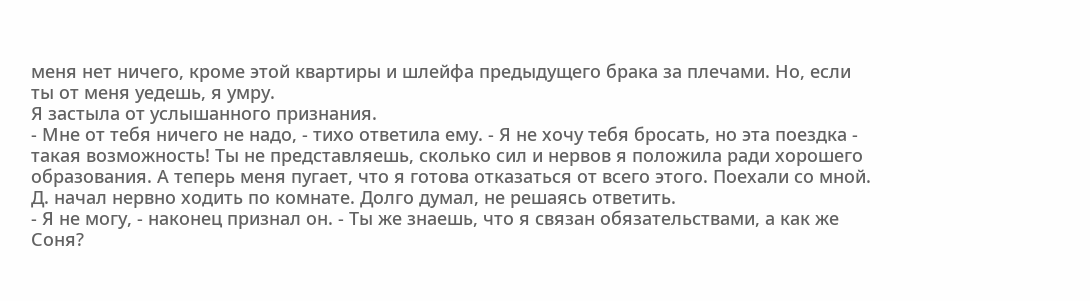меня нет ничего, кроме этой квартиры и шлейфа предыдущего брака за плечами. Но, если ты от меня уедешь, я умру.
Я застыла от услышанного признания.
- Мне от тебя ничего не надо, - тихо ответила ему. - Я не хочу тебя бросать, но эта поездка - такая возможность! Ты не представляешь, сколько сил и нервов я положила ради хорошего образования. А теперь меня пугает, что я готова отказаться от всего этого. Поехали со мной.
Д. начал нервно ходить по комнате. Долго думал, не решаясь ответить.
- Я не могу, - наконец признал он. - Ты же знаешь, что я связан обязательствами, а как же Соня?